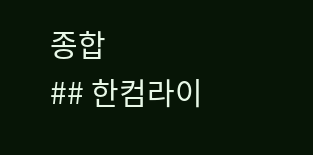종합
## 한컴라이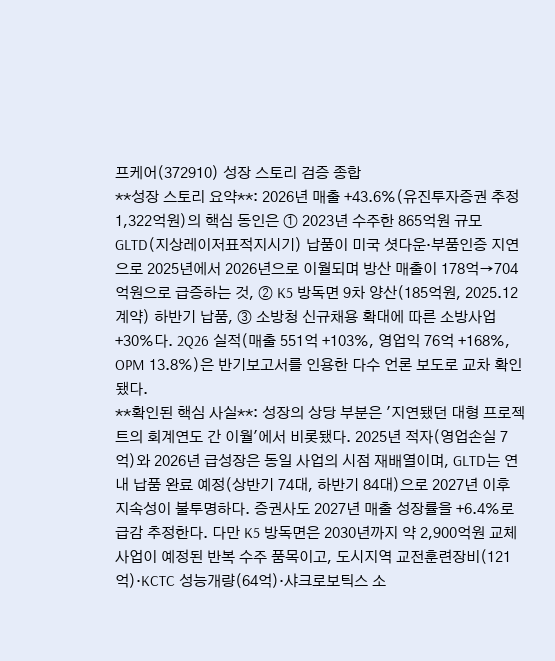프케어(372910) 성장 스토리 검증 종합
**성장 스토리 요약**: 2026년 매출 +43.6%(유진투자증권 추정 1,322억원)의 핵심 동인은 ① 2023년 수주한 865억원 규모 GLTD(지상레이저표적지시기) 납품이 미국 셧다운·부품인증 지연으로 2025년에서 2026년으로 이월되며 방산 매출이 178억→704억원으로 급증하는 것, ② K5 방독면 9차 양산(185억원, 2025.12 계약) 하반기 납품, ③ 소방청 신규채용 확대에 따른 소방사업 +30%다. 2Q26 실적(매출 551억 +103%, 영업익 76억 +168%, OPM 13.8%)은 반기보고서를 인용한 다수 언론 보도로 교차 확인됐다.
**확인된 핵심 사실**: 성장의 상당 부분은 '지연됐던 대형 프로젝트의 회계연도 간 이월'에서 비롯됐다. 2025년 적자(영업손실 7억)와 2026년 급성장은 동일 사업의 시점 재배열이며, GLTD는 연내 납품 완료 예정(상반기 74대, 하반기 84대)으로 2027년 이후 지속성이 불투명하다. 증권사도 2027년 매출 성장률을 +6.4%로 급감 추정한다. 다만 K5 방독면은 2030년까지 약 2,900억원 교체사업이 예정된 반복 수주 품목이고, 도시지역 교전훈련장비(121억)·KCTC 성능개량(64억)·샤크로보틱스 소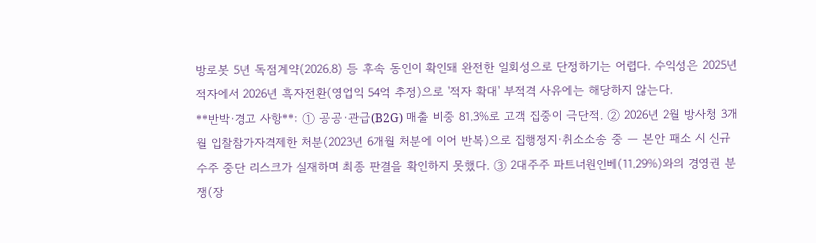방로봇 5년 독점계약(2026.8) 등 후속 동인이 확인돼 완전한 일회성으로 단정하기는 어렵다. 수익성은 2025년 적자에서 2026년 흑자전환(영업익 54억 추정)으로 '적자 확대' 부적격 사유에는 해당하지 않는다.
**반박·경고 사항**: ① 공공·관급(B2G) 매출 비중 81.3%로 고객 집중이 극단적. ② 2026년 2월 방사청 3개월 입찰참가자격제한 처분(2023년 6개월 처분에 이어 반복)으로 집행정지·취소소송 중 — 본안 패소 시 신규 수주 중단 리스크가 실재하며 최종 판결을 확인하지 못했다. ③ 2대주주 파트너원인베(11.29%)와의 경영권 분쟁(장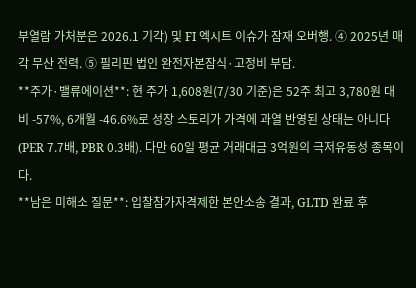부열람 가처분은 2026.1 기각) 및 FI 엑시트 이슈가 잠재 오버행. ④ 2025년 매각 무산 전력. ⑤ 필리핀 법인 완전자본잠식·고정비 부담.
**주가·밸류에이션**: 현 주가 1,608원(7/30 기준)은 52주 최고 3,780원 대비 -57%, 6개월 -46.6%로 성장 스토리가 가격에 과열 반영된 상태는 아니다(PER 7.7배, PBR 0.3배). 다만 60일 평균 거래대금 3억원의 극저유동성 종목이다.
**남은 미해소 질문**: 입찰참가자격제한 본안소송 결과, GLTD 완료 후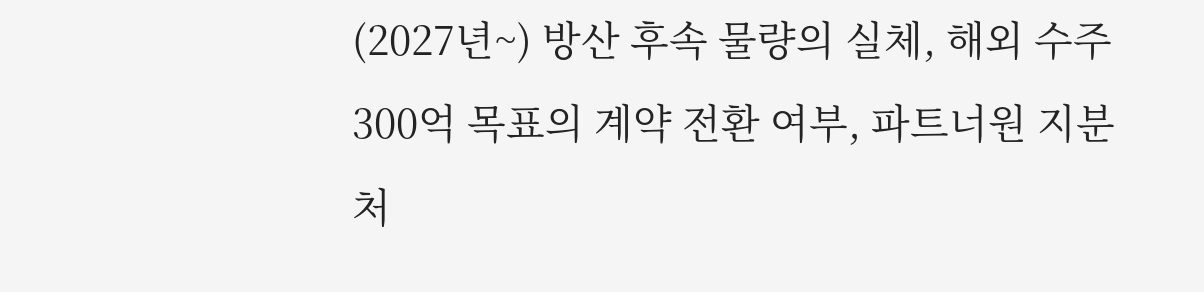(2027년~) 방산 후속 물량의 실체, 해외 수주 300억 목표의 계약 전환 여부, 파트너원 지분 처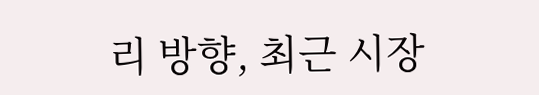리 방향, 최근 시장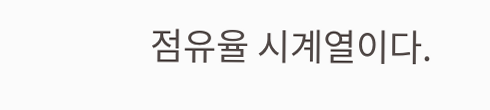점유율 시계열이다.